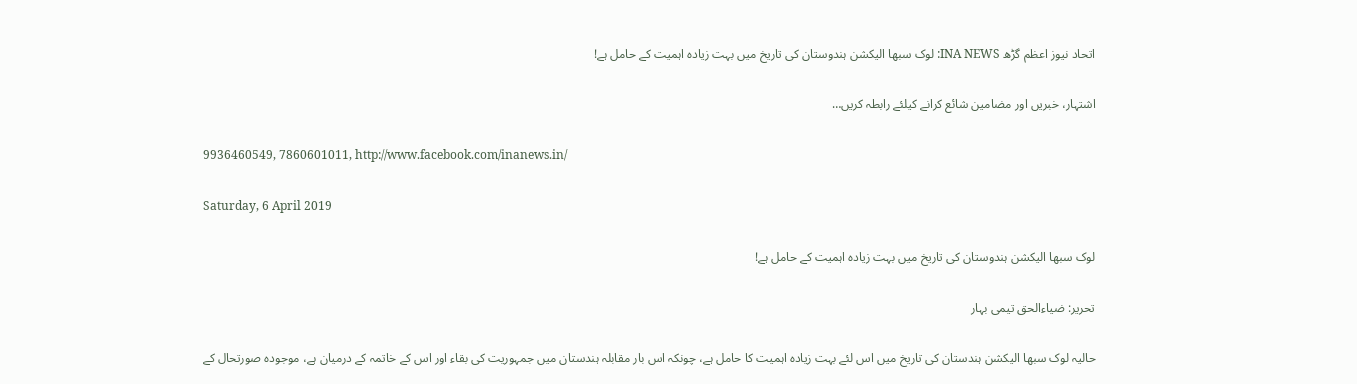اتحاد نیوز اعظم گڑھ INA NEWS: لوک سبھا الیکشن ہندوستان کی تاریخ میں بہت زیادہ اہمیت کے حامل ہے!

اشتہار، خبریں اور مضامین شائع کرانے کیلئے رابطہ کریں…

9936460549, 7860601011, http://www.facebook.com/inanews.in/

Saturday, 6 April 2019

لوک سبھا الیکشن ہندوستان کی تاریخ میں بہت زیادہ اہمیت کے حامل ہے!

تحریر: ضیاءالحق تیمی بہار

حالیہ لوک سبھا الیکشن ہندستان کی تاریخ میں اس لئے بہت زیادہ اہمیت کا حامل ہے، چونکہ اس بار مقابلہ ہندستان میں جمہوریت کی بقاء اور اس کے خاتمہ کے درمیان ہے، موجودہ صورتحال کے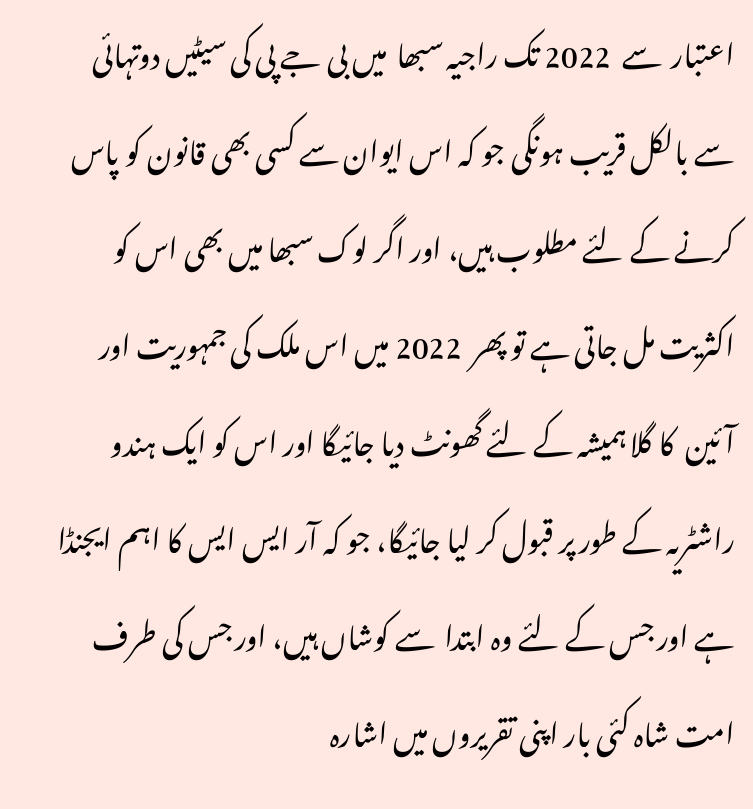اعتبار  سے  2022 تک راجیہ سبھا  میں بی جے پی کی سیٹیں دوتہائی سے بالکل قریب ہونگی جو کہ اس ایوان سے کسی بھی قانون کو پاس کرنے کے لئے مطلوب ہیں، اور اگر لوک سبھا میں بھی اس کو اکثریت مل جاتی ہے تو پھر  2022 میں اس ملک کی جمہوریت اور آئین  کا گلا ہمیشہ کے لئے گھونٹ دیا جائیگا اور اس کو ایک ہندو راشٹریہ کے طور پر قبول کر لیا جائیگا، جو کہ آر ایس ایس کا اہم ایجنڈا ہے اور جس کے لئے وہ ابتدا  سے کوشاں ہیں، اور جس کی طرف امت شاہ کئی بار اپنی تقریروں میں اشارہ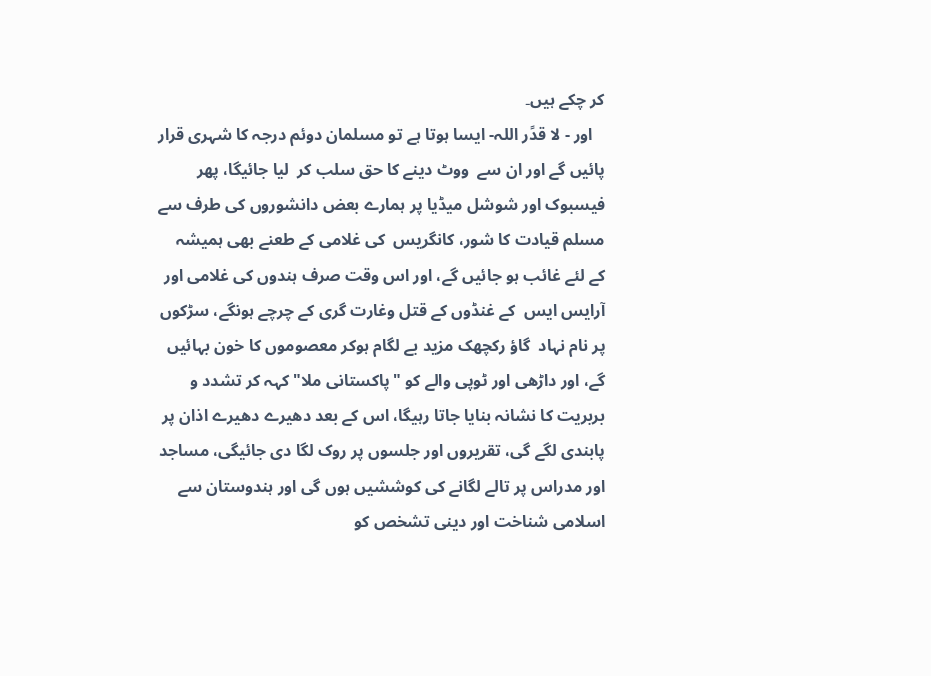کر چکے ہیں۔
   اور - لا قدًر اللہ- ایسا ہوتا ہے تو مسلمان دوئم درجہ کا شہری قرار پائیں گے اور ان سے  ووٹ دینے کا حق سلب کر  لیا جائیگا، پھر  فیسبوک اور شوشل میڈیا پر ہمارے بعض دانشوروں کی طرف سے مسلم قیادت کا شور، کانگریس  کی غلامی کے طعنے بھی ہمیشہ کے لئے غائب ہو جائیں گے، اور اس وقت صرف ہندوں کی غلامی اور آرایس ایس  کے غنڈوں کے قتل وغارت گری کے چرچے ہونگے، سڑکوں پر نام نہاد  گاؤ رکچھک مزید بے لگام ہوکر معصوموں کا خون بہائیں گے، اور داڑھی اور ٹوپی والے کو "پاکستانی ملا" کہہ کر تشدد و بربریت کا نشانہ بنایا جاتا رہیگا، اس کے بعد دھیرے دھیرے اذان پر پابندی لگے گی، تقریروں اور جلسوں پر روک لگا دی جائیگی، مساجد اور مدراس پر تالے لگانے کی کوششیں ہوں گی اور ہندوستان سے اسلامی شناخت اور دینی تشخص کو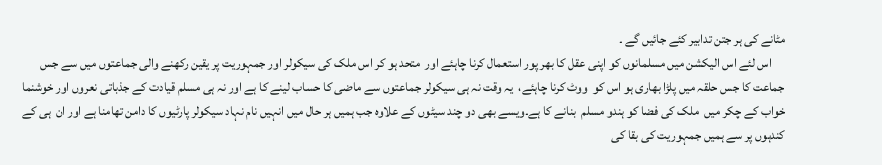مٹانے کی ہر جتن تدابیر کئے جائیں گے ۔
     اس لئے اس الیکشن میں مسلمانوں کو اپنی عقل کا بھر پور استعمال کرنا چاہئے اور  متحد ہو کر اس ملک کی سیکولر اور جمہوریت پر یقین رکھنے والی جماعتوں میں سے جس جماعت کا جس حلقہ میں پلڑا بھاری ہو اس کو  ووٹ کرنا چاہئے،  یہ وقت نہ ہی سیکولر جماعتوں سے ماضی کا حساب لینے کا ہے اور نہ ہی مسلم قیادت کے جذباتی نعروں اور خوشنما خواب کے چکر میں  ملک کی فضا کو ہندو مسلم  بنانے کا ہے۔ویسے بھی دو چند سیٹوں کے علاوہ جب ہمیں ہر حال میں انہیں نام نہاد سیکولر پارٹیوں کا دامن تھامنا ہے اور ان  ہی کے کندہوں پر سے ہمیں جمہوریت کی بقا کی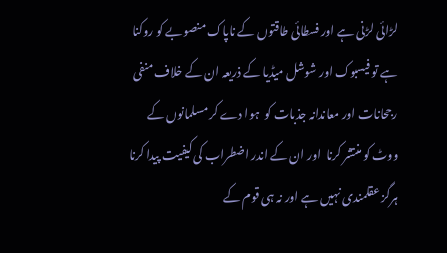لڑائی لڑنی ہے اور فسطائی طاقتوں کے ناپاک منصوبے کو روکنا ہے تو فیسبوک اور شوشل میڈیا کے ذریعہ ان کے خلاف منفی رجحانات اور معاندانہ جذبات کو  ہوا دے کر مسلمانوں کے ووٹ کو منتشر کرنا  اور ان کے اندر اضطراب کی کیفیت پیدا کرنا ہرگز عقلمندی نہیں ہے اور نہ ہی قوم کے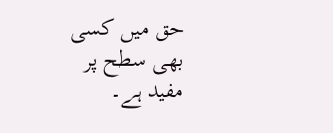حق میں کسی بھی سطح پر مفید ہے۔